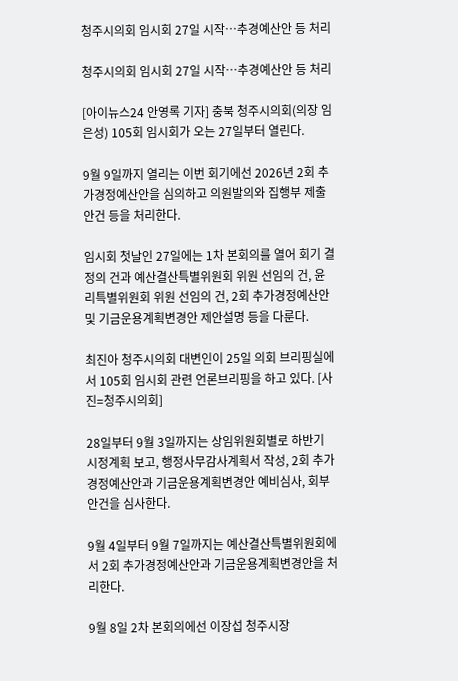청주시의회 임시회 27일 시작…추경예산안 등 처리

청주시의회 임시회 27일 시작…추경예산안 등 처리

[아이뉴스24 안영록 기자] 충북 청주시의회(의장 임은성) 105회 임시회가 오는 27일부터 열린다.

9월 9일까지 열리는 이번 회기에선 2026년 2회 추가경정예산안을 심의하고 의원발의와 집행부 제출 안건 등을 처리한다.

임시회 첫날인 27일에는 1차 본회의를 열어 회기 결정의 건과 예산결산특별위원회 위원 선임의 건, 윤리특별위원회 위원 선임의 건, 2회 추가경정예산안 및 기금운용계획변경안 제안설명 등을 다룬다.

최진아 청주시의회 대변인이 25일 의회 브리핑실에서 105회 임시회 관련 언론브리핑을 하고 있다. [사진=청주시의회]

28일부터 9월 3일까지는 상임위원회별로 하반기 시정계획 보고, 행정사무감사계획서 작성, 2회 추가경정예산안과 기금운용계획변경안 예비심사, 회부안건을 심사한다.

9월 4일부터 9월 7일까지는 예산결산특별위원회에서 2회 추가경정예산안과 기금운용계획변경안을 처리한다.

9월 8일 2차 본회의에선 이장섭 청주시장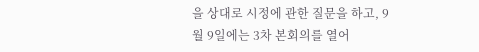을 상대로 시정에 관한 질문을 하고, 9월 9일에는 3차 본회의를 열어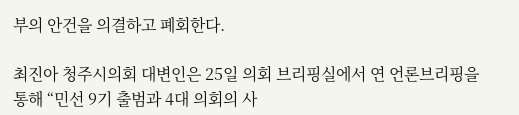부의 안건을 의결하고 폐회한다.

최진아 청주시의회 대변인은 25일 의회 브리핑실에서 연 언론브리핑을 통해 “민선 9기 출범과 4대 의회의 사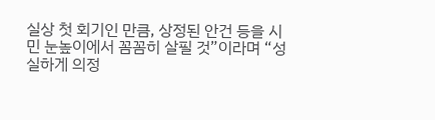실상 첫 회기인 만큼, 상정된 안건 등을 시민 눈높이에서 꼼꼼히 살필 것”이라며 “성실하게 의정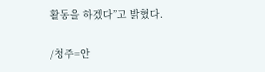활동을 하겠다”고 밝혔다.

/청주=안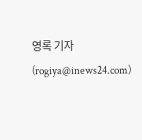영록 기자(rogiya@inews24.com)